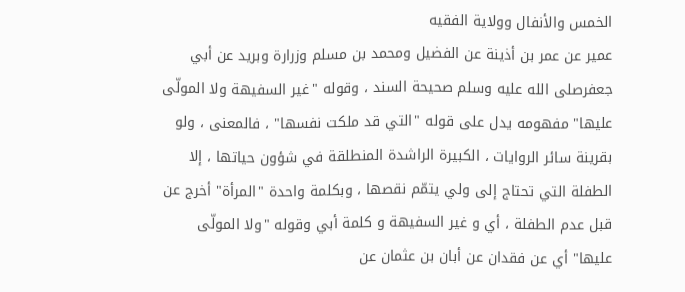الخمس والأنفال وولاية الفقيه
عمير عن عمر بن أذينة عن الفضيل ومحمد بن مسلم وزرارة وبريد عن أبي جعفرصلى الله عليه وسلم صحيحة السند ، وقوله "غير السفيهة ولا المولّى عليها" مفهومه يدل على قوله "التي قد ملكت نفسها" ، فالمعنى ، ولو بقرينة سائر الروايات ، الكبيرة الراشدة المنطلقة في شؤون حياتها ، إلا الطفلة التي تحتاج إلى ولي يتمّم نقصها ، وبكلمة واحدة "المرأة" أخرج عن قبل عدم الطفلة ، أي و غير السفيهة و كلمة أبي وقوله "ولا المولّى عليها" أي عن فقدان عن أبان بن عثمان عن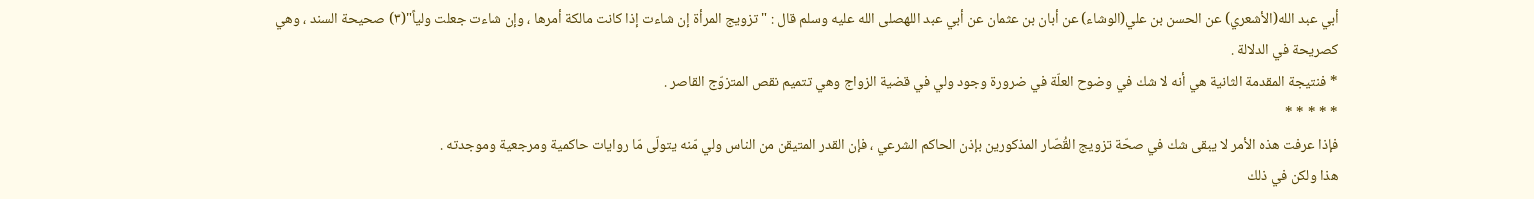أبي عبد الله(الأشعري) عن الحسن بن علي(الوشاء) عن أبان بن عثمان عن أبي عبد اللهصلى الله عليه وسلم قال : "تزويج المرأة إن شاءت إذا كانت مالكة أمرها ، وإن شاءت جعلت ولياً"(٣) صحيحة السند ، وهي كصريحة في الدلالة .
* فنتيجة المقدمة الثانية هي أنه لا شك في وضوح العلّة في ضرورة وجود ولي في قضية الزواج وهي تتميم نقص المتزوّج القاصر .
* * * * *
فإذا عرفت هذه الأمر لا يبقى شك في صحّة تزويج القُصّار المذكورين بإذن الحاكم الشرعي ، فإن القدر المتيقن من الناس ولي مّنه يتولّى مّا روايات حاكمية ومرجعية وموجدته .
هذا ولكن في ذلك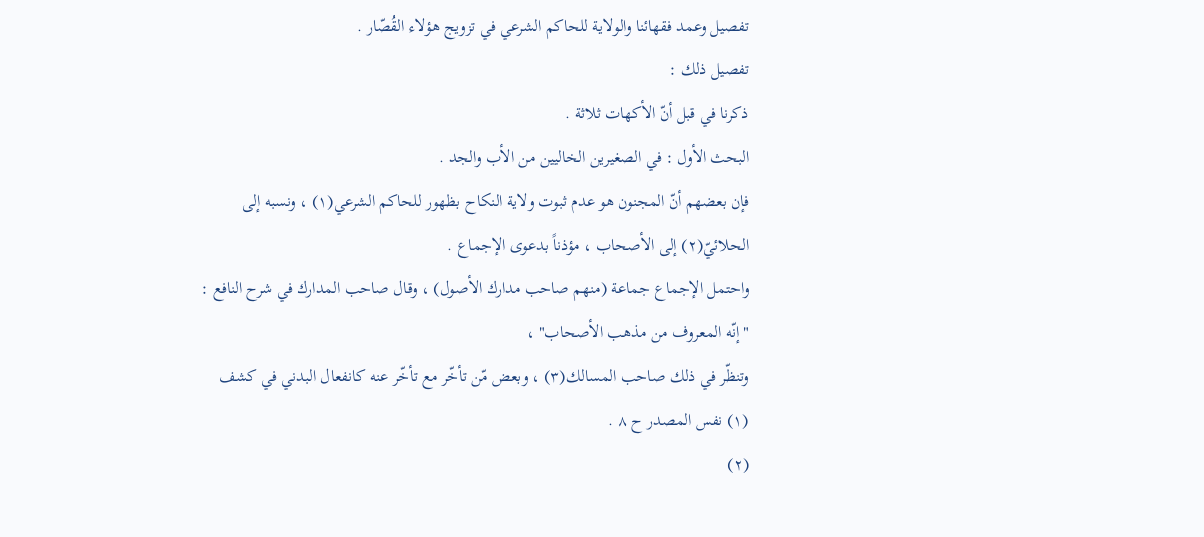تفصيل وعمد فقهائنا والولاية للحاكم الشرعي في تزويج هؤلاء القُصّار .
تفصيل ذلك :
ذكرنا في قبل أنّ الأكهات ثلاثة .
البحث الأول : في الصغيرين الخاليين من الأب والجد .
فإن بعضهم أنّ المجنون هو عدم ثبوت ولاية النكاح بظهور للحاكم الشرعي(١) ، ونسبه إلى الحلائيّ(٢) إلى الأصحاب ، مؤذناً بدعوى الإجماع .
واحتمل الإجماع جماعة (منهم صاحب مدارك الأصول) ، وقال صاحب المدارك في شرح النافع : "إنّه المعروف من مذهب الأصحاب" ،
وتنظّر في ذلك صاحب المسالك(٣) ، وبعض مّن تأخّر مع تأخّر عنه كانفعال البدني في كشف
(١) نفس المصدر ح ٨ .
(٢)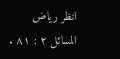انظر رياض المسائل ٢ : ٨١ .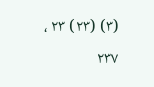(٣) (٢٣) ٢٣ ، ٢٣٧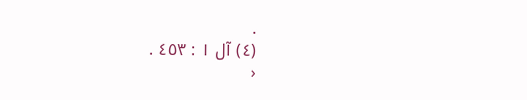.
(٤) آل ١ : ٤٥٣ .
‹